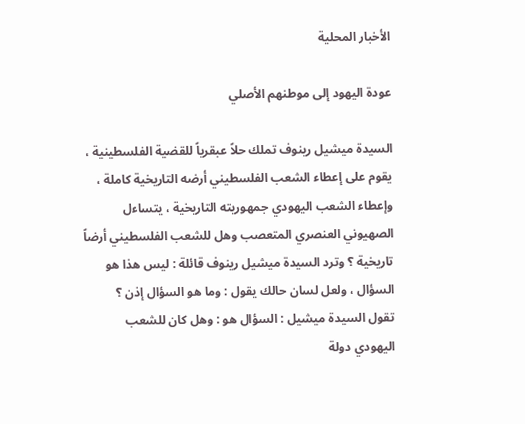الأخبار المحلية

عودة اليهود إلى موطنهم الأصلي

السيدة ميشيل رينوف تملك حلاً عبقرياً للقضية الفلسطينية ، يقوم على إعطاء الشعب الفلسطيني أرضه التاريخية كاملة ، وإعطاء الشعب اليهودي جمهوريته التاريخية ، يتساءل الصهيوني العنصري المتعصب وهل للشعب الفلسطيني أرضاً تاريخية ؟ وترد السيدة ميشيل رينوف قائلة : ليس هذا هو السؤال ، ولعل لسان حالك يقول : وما هو السؤال إذن ؟
تقول السيدة ميشيل : السؤال هو : وهل كان للشعب اليهودي دولة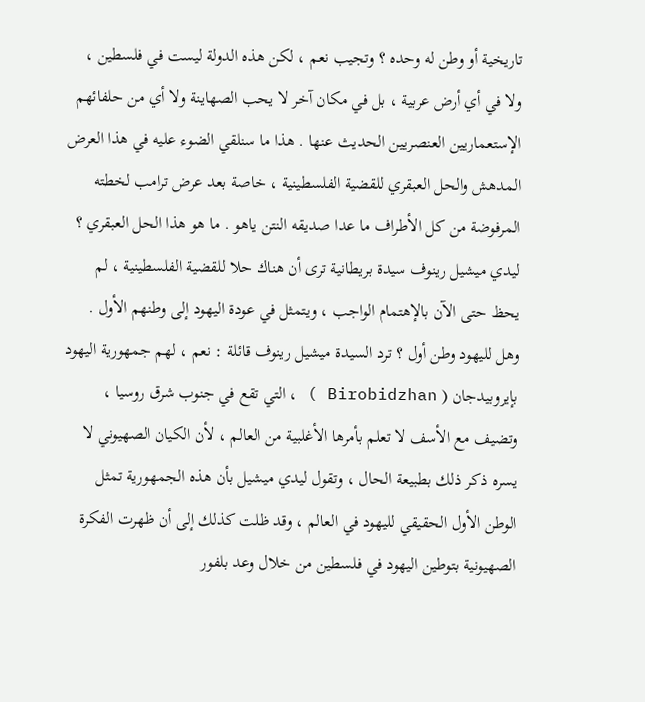تاريخية أو وطن له وحده ؟ وتجيب نعم ، لكن هذه الدولة ليست في فلسطين ، ولا في أي أرض عربية ، بل في مكان آخر لا يحب الصهاينة ولا أي من حلفائهم الإستعماريين العنصريين الحديث عنها . هذا ما سنلقي الضوء عليه في هذا العرض المدهش والحل العبقري للقضية الفلسطينية ، خاصة بعد عرض ترامب لخطته المرفوضة من كل الأطراف ما عدا صديقه النتن ياهو . ما هو هذا الحل العبقري ؟
ليدي ميشيل رينوف سيدة بريطانية ترى أن هناك حلا للقضية الفلسطينية ، لم يحظ حتى الآن بالإهتمام الواجب ، ويتمثل في عودة اليهود إلى وطنهم الأول . وهل لليهود وطن أول ؟ ترد السيدة ميشيل رينوف قائلة : نعم ، لهم جمهورية اليهود بإيروبيدجان ( Birobidzhan ) ، التي تقع في جنوب شرق روسيا ، وتضيف مع الأسف لا تعلم بأمرها الأغلبية من العالم ، لأن الكيان الصهيوني لا يسره ذكر ذلك بطبيعة الحال ، وتقول ليدي ميشيل بأن هذه الجمهورية تمثل الوطن الأول الحقيقي لليهود في العالم ، وقد ظلت كذلك إلى أن ظهرت الفكرة الصهيونية بتوطين اليهود في فلسطين من خلال وعد بلفور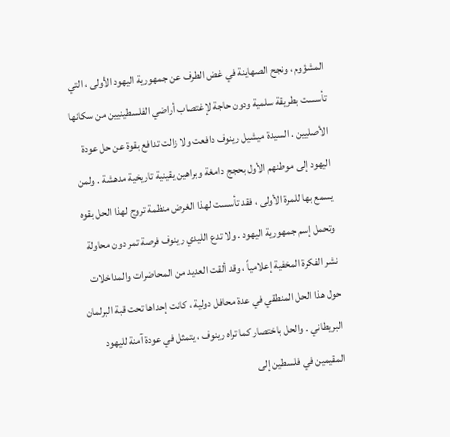المشؤوم ، ونجح الصهاينة في غض الطرف عن جمهورية اليهود الأولى ، التي تأسست بطريقة سلمية ودون حاجة لإغتصاب أراضي الفلسطينيين من سكانها الأصليين . السيدة ميشيل رينوف دافعت ولا زالت تدافع بقوة عن حل عودة اليهود إلى موطنهم الأول بحجج دامغة وبراهين يقينية تاريخية مدهشة . ولمن يسمع بها للمرة الأولى ، فقد تأسست لهذا الغرض منظمة تروج لهذا الحل بقوه وتحمل إسم جمهورية اليهود . ولا تدع الليدي رينوف فرصة تمر دون محاولة نشر الفكرة المخفية إعلامياً ، وقد ألقت العديد من المحاضرات والمداخلات حول هذا الحل المنطقي في عدة محافل دولية ، كانت إحداها تحت قبة البرلمان البريطاني . والحل باختصار كما تراه رينوف ، يتمثل في عودة آمنة لليهود المقيمين في فلسطين إلى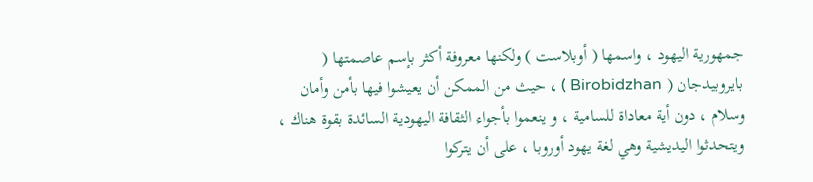جمهورية اليهود ، واسمها ( أوبلاست ) ولكنها معروفة أكثر بإسم عاصمتها ( بايروبيدجان ( Birobidzhan ) ، حيث من الممكن أن يعيشوا فيها بأمن وأمان وسلام ، دون أية معاداة للسامية ، و ينعموا بأجواء الثقافة اليهودية السائدة بقوة هناك ، ويتحدثوا اليديشية وهي لغة يهود أوروبا ، على أن يتركوا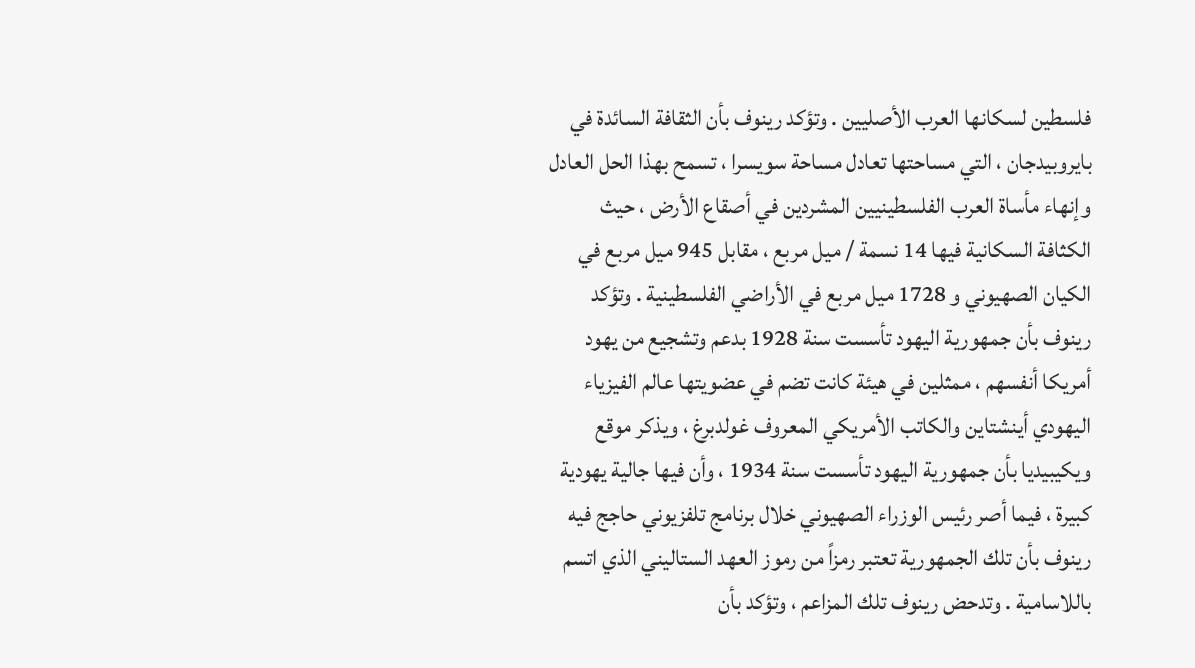فلسطين لسكانها العرب الأصليين . وتؤكد رينوف بأن الثقافة السائدة في بايروبيدجان ، التي مساحتها تعادل مساحة سويسرا ، تسمح بهذا الحل العادل وإنهاء مأساة العرب الفلسطينيين المشردين في أصقاع الأرض ، حيث الكثافة السكانية فيها 14 نسمة / ميل مربع ، مقابل 945 ميل مربع في الكيان الصهيوني و 1728 ميل مربع في الأراضي الفلسطينية . وتؤكد رينوف بأن جمهورية اليهود تأسست سنة 1928 بدعم وتشجيع من يهود أمريكا أنفسهم ، ممثلين في هيئة كانت تضم في عضويتها عالم الفيزياء اليهودي أينشتاين والكاتب الأمريكي المعروف غولدبرغ ، ويذكر موقع ويكيبيديا بأن جمهورية اليهود تأسست سنة 1934 ، وأن فيها جالية يهودية كبيرة ، فيما أصر رئيس الوزراء الصهيوني خلال برنامج تلفزيوني حاجج فيه رينوف بأن تلك الجمهورية تعتبر رمزاً من رموز العهد الستاليني الذي اتسم باللاسامية . وتدحض رينوف تلك المزاعم ، وتؤكد بأن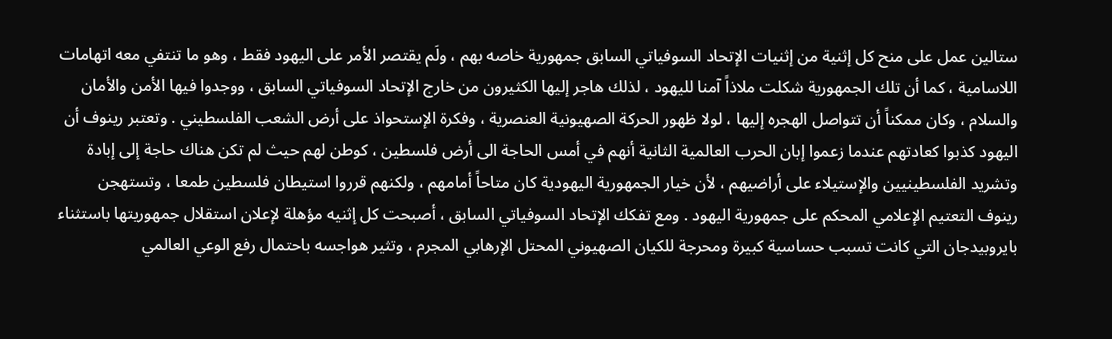ستالين عمل على منح كل إثنية من إثنيات الإتحاد السوفياتي السابق جمهورية خاصه بهم ، ولَم يقتصر الأمر على اليهود فقط ، وهو ما تنتفي معه اتهامات اللاسامية ، كما أن تلك الجمهورية شكلت ملاذاً آمنا لليهود ، لذلك هاجر إليها الكثيرون من خارج الإتحاد السوفياتي السابق ، ووجدوا فيها الأمن والأمان والسلام ، وكان ممكناً أن تتواصل الهجره إليها ، لولا ظهور الحركة الصهيونية العنصرية ، وفكرة الإستحواذ على أرض الشعب الفلسطيني . وتعتبر رينوف أن اليهود كذبوا كعادتهم عندما زعموا إبان الحرب العالمية الثانية أنهم في أمس الحاجة الى أرض فلسطين ، كوطن لهم حيث لم تكن هناك حاجة إلى إبادة وتشريد الفلسطينيين والإستيلاء على أراضيهم ، لأن خيار الجمهورية اليهودية كان متاحاً أمامهم ، ولكنهم قرروا استيطان فلسطين طمعا ، وتستهجن رينوف التعتيم الإعلامي المحكم على جمهورية اليهود . ومع تفكك الإتحاد السوفياتي السابق ، أصبحت كل إثنيه مؤهلة لإعلان استقلال جمهوريتها باستثناء بايروبيدجان التي كانت تسبب حساسية كبيرة ومحرجة للكيان الصهيوني المحتل الإرهابي المجرم ، وتثير هواجسه باحتمال رفع الوعي العالمي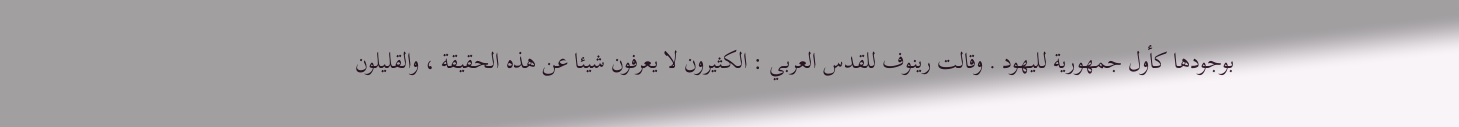بوجودها كأول جمهورية لليهود . وقالت رينوف للقدس العربي : الكثيرون لا يعرفون شيئا عن هذه الحقيقة ، والقليلون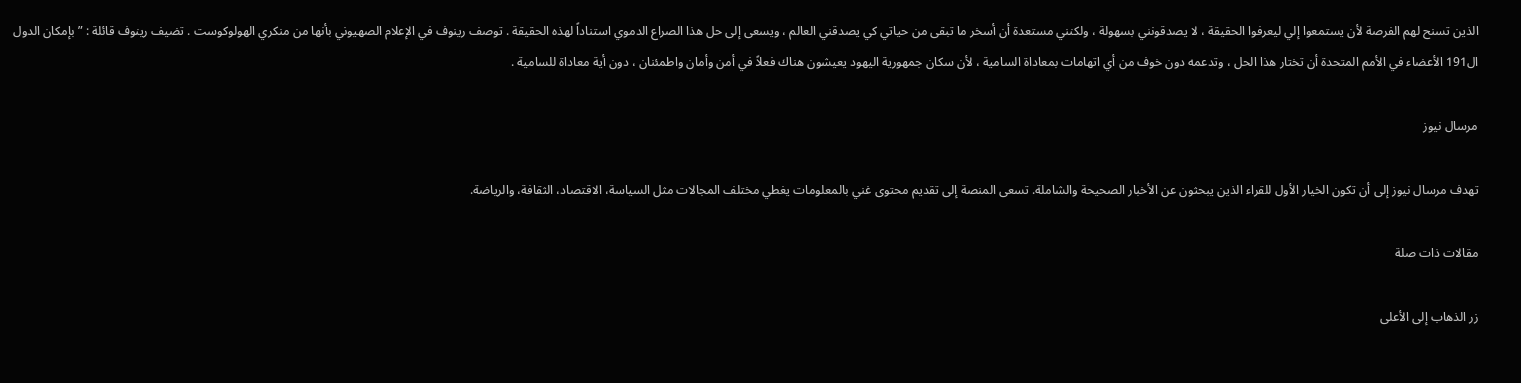الذين تسنح لهم الفرصة لأن يستمعوا إلي ليعرفوا الحقيقة ، لا يصدقونني بسهولة ، ولكنني مستعدة أن أسخر ما تبقى من حياتي كي يصدقني العالم ، ويسعى إلى حل هذا الصراع الدموي استناداً لهذه الحقيقة . توصف رينوف في الإعلام الصهيوني بأنها من منكري الهولوكوست . تضيف رينوف قائلة : ” بإمكان الدول ال191 الأعضاء في الأمم المتحدة أن تختار هذا الحل ، وتدعمه دون خوف من أي اتهامات بمعاداة السامية ، لأن سكان جمهورية اليهود يعيشون هناك فعلاً في أمن وأمان واطمئنان ، دون أية معاداة للسامية .

مرسال نيوز

تهدف مرسال نيوز إلى أن تكون الخيار الأول للقراء الذين يبحثون عن الأخبار الصحيحة والشاملة. تسعى المنصة إلى تقديم محتوى غني بالمعلومات يغطي مختلف المجالات مثل السياسة، الاقتصاد، الثقافة، والرياضة.

مقالات ذات صلة

زر الذهاب إلى الأعلى